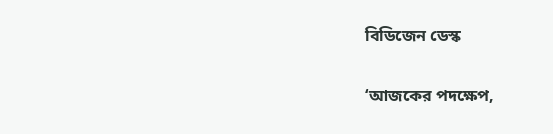বিডিজেন ডেস্ক

‘আজকের পদক্ষেপ,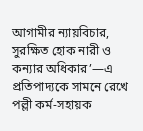আগামীর ন্যায়বিচার, সুরক্ষিত হোক নারী ও কন্যার অধিকার’—এ প্রতিপাদ্যকে সামনে রেখে পল্লী কর্ম-সহায়ক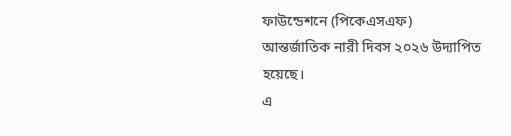ফাউন্ডেশনে (পিকেএসএফ) আন্তর্জাতিক নারী দিবস ২০২৬ উদ্যাপিত হয়েছে।
এ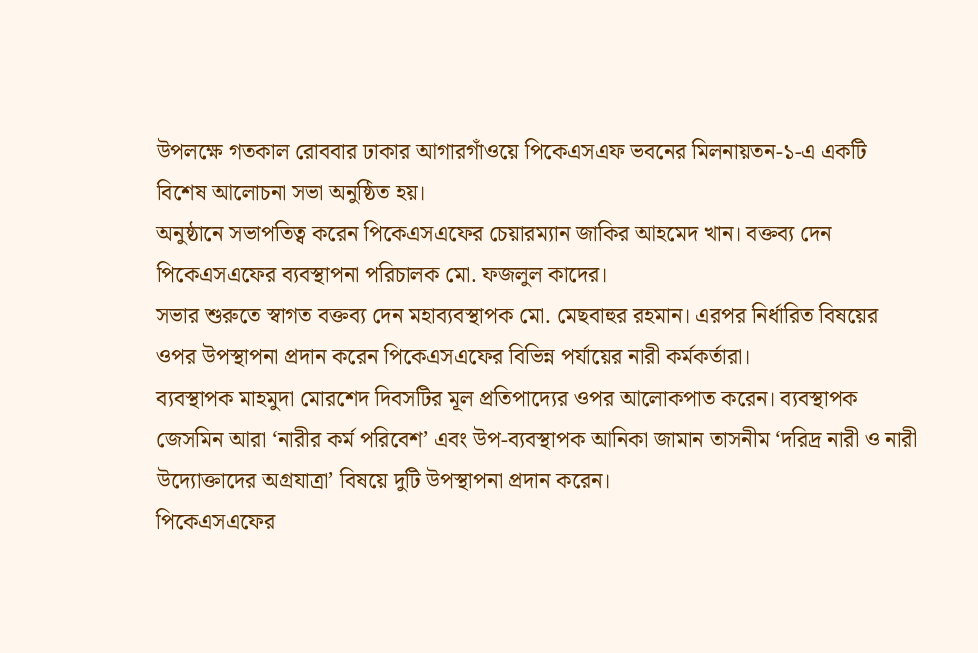উপলক্ষে গতকাল রোববার ঢাকার আগারগাঁওয়ে পিকেএসএফ ভবনের মিলনায়তন-১-এ একটি বিশেষ আলোচনা সভা অনুষ্ঠিত হয়।
অনুষ্ঠানে সভাপতিত্ব করেন পিকেএসএফের চেয়ারম্যান জাকির আহমেদ খান। বক্তব্য দেন পিকেএসএফের ব্যবস্থাপনা পরিচালক মো. ফজলুল কাদের।
সভার শুরুতে স্বাগত বক্তব্য দেন মহাব্যবস্থাপক মো. মেছবাহুর রহমান। এরপর নির্ধারিত বিষয়ের ওপর উপস্থাপনা প্রদান করেন পিকেএসএফের বিভিন্ন পর্যায়ের নারী কর্মকর্তারা।
ব্যবস্থাপক মাহমুদা মোরশেদ দিবসটির মূল প্রতিপাদ্যের ওপর আলোকপাত করেন। ব্যবস্থাপক জেসমিন আরা ‘নারীর কর্ম পরিবেশ’ এবং উপ-ব্যবস্থাপক আনিকা জামান তাসনীম ‘দরিদ্র নারী ও নারী উদ্যোক্তাদের অগ্রযাত্রা’ বিষয়ে দুটি উপস্থাপনা প্রদান করেন।
পিকেএসএফের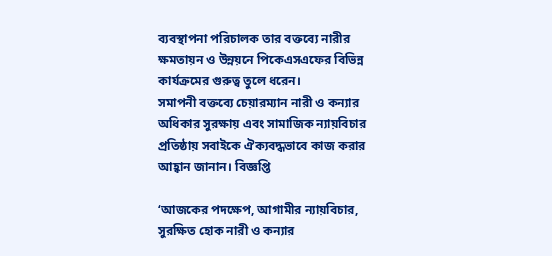ব্যবস্থাপনা পরিচালক তার বক্তব্যে নারীর ক্ষমতায়ন ও উন্নয়নে পিকেএসএফের বিভিন্ন কার্যক্রমের গুরুত্ব তুলে ধরেন।
সমাপনী বক্তব্যে চেয়ারম্যান নারী ও কন্যার অধিকার সুরক্ষায় এবং সামাজিক ন্যায়বিচার প্রতিষ্ঠায় সবাইকে ঐক্যবদ্ধভাবে কাজ করার আহ্বান জানান। বিজ্ঞপ্তি

‘আজকের পদক্ষেপ, আগামীর ন্যায়বিচার, সুরক্ষিত হোক নারী ও কন্যার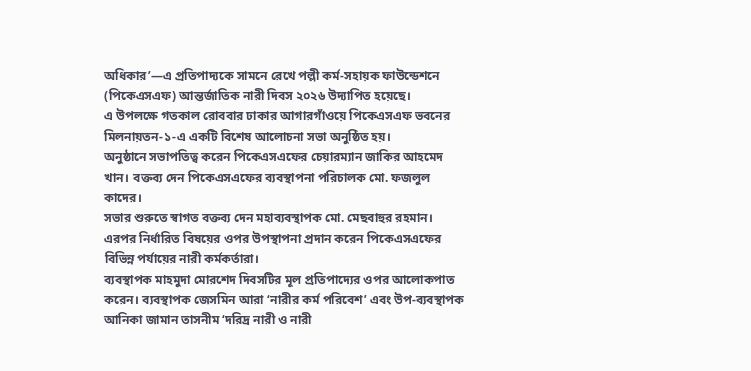অধিকার’—এ প্রতিপাদ্যকে সামনে রেখে পল্লী কর্ম-সহায়ক ফাউন্ডেশনে (পিকেএসএফ) আন্তর্জাতিক নারী দিবস ২০২৬ উদ্যাপিত হয়েছে।
এ উপলক্ষে গতকাল রোববার ঢাকার আগারগাঁওয়ে পিকেএসএফ ভবনের মিলনায়তন-১-এ একটি বিশেষ আলোচনা সভা অনুষ্ঠিত হয়।
অনুষ্ঠানে সভাপতিত্ব করেন পিকেএসএফের চেয়ারম্যান জাকির আহমেদ খান। বক্তব্য দেন পিকেএসএফের ব্যবস্থাপনা পরিচালক মো. ফজলুল কাদের।
সভার শুরুতে স্বাগত বক্তব্য দেন মহাব্যবস্থাপক মো. মেছবাহুর রহমান। এরপর নির্ধারিত বিষয়ের ওপর উপস্থাপনা প্রদান করেন পিকেএসএফের বিভিন্ন পর্যায়ের নারী কর্মকর্তারা।
ব্যবস্থাপক মাহমুদা মোরশেদ দিবসটির মূল প্রতিপাদ্যের ওপর আলোকপাত করেন। ব্যবস্থাপক জেসমিন আরা ‘নারীর কর্ম পরিবেশ’ এবং উপ-ব্যবস্থাপক আনিকা জামান তাসনীম ‘দরিদ্র নারী ও নারী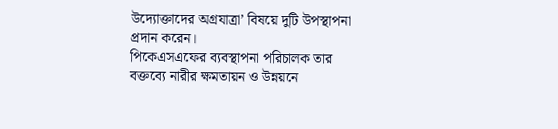উদ্যোক্তাদের অগ্রযাত্রা’ বিষয়ে দুটি উপস্থাপনা প্রদান করেন।
পিকেএসএফের ব্যবস্থাপনা পরিচালক তার বক্তব্যে নারীর ক্ষমতায়ন ও উন্নয়নে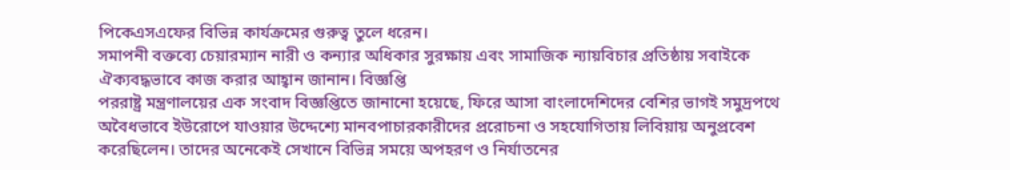পিকেএসএফের বিভিন্ন কার্যক্রমের গুরুত্ব তুলে ধরেন।
সমাপনী বক্তব্যে চেয়ারম্যান নারী ও কন্যার অধিকার সুরক্ষায় এবং সামাজিক ন্যায়বিচার প্রতিষ্ঠায় সবাইকে ঐক্যবদ্ধভাবে কাজ করার আহ্বান জানান। বিজ্ঞপ্তি
পররাষ্ট্র মন্ত্রণালয়ের এক সংবাদ বিজ্ঞপ্তিতে জানানো হয়েছে, ফিরে আসা বাংলাদেশিদের বেশির ভাগই সমুদ্রপথে অবৈধভাবে ইউরোপে যাওয়ার উদ্দেশ্যে মানবপাচারকারীদের প্ররোচনা ও সহযোগিতায় লিবিয়ায় অনুপ্রবেশ করেছিলেন। তাদের অনেকেই সেখানে বিভিন্ন সময়ে অপহরণ ও নির্যাতনের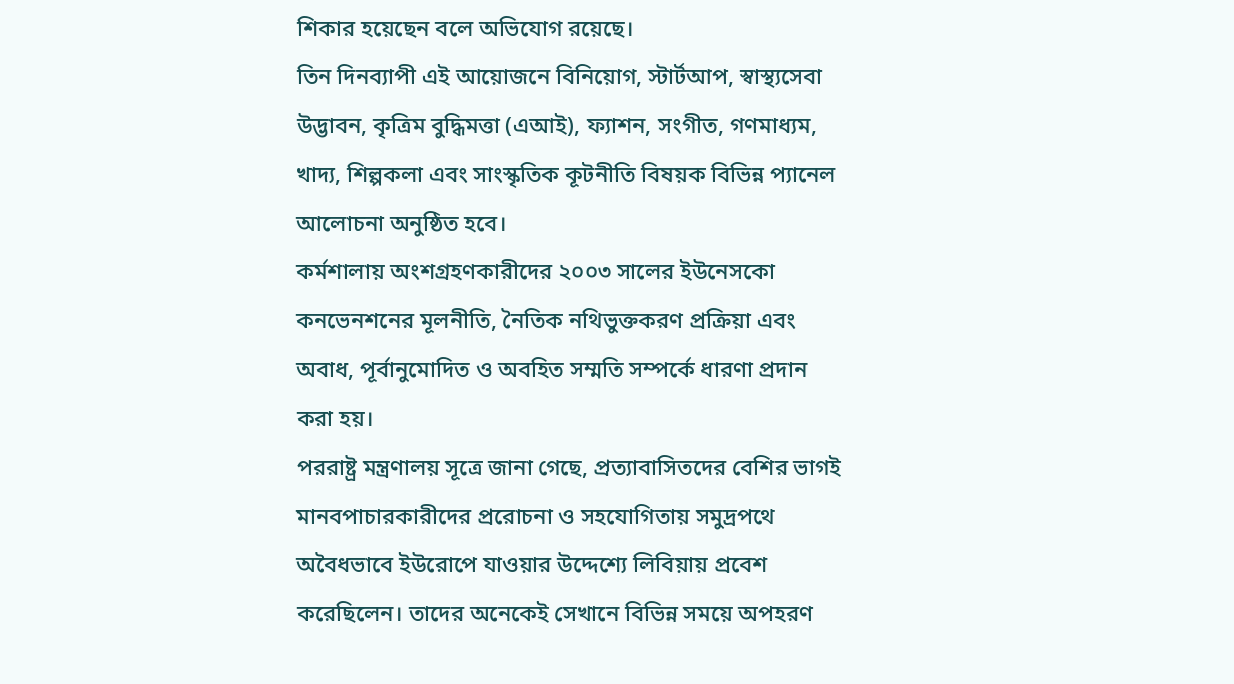শিকার হয়েছেন বলে অভিযোগ রয়েছে।
তিন দিনব্যাপী এই আয়োজনে বিনিয়োগ, স্টার্টআপ, স্বাস্থ্যসেবা উদ্ভাবন, কৃত্রিম বুদ্ধিমত্তা (এআই), ফ্যাশন, সংগীত, গণমাধ্যম, খাদ্য, শিল্পকলা এবং সাংস্কৃতিক কূটনীতি বিষয়ক বিভিন্ন প্যানেল আলোচনা অনুষ্ঠিত হবে।
কর্মশালায় অংশগ্রহণকারীদের ২০০৩ সালের ইউনেসকো কনভেনশনের মূলনীতি, নৈতিক নথিভুক্তকরণ প্রক্রিয়া এবং অবাধ, পূর্বানুমোদিত ও অবহিত সম্মতি সম্পর্কে ধারণা প্রদান করা হয়।
পররাষ্ট্র মন্ত্রণালয় সূত্রে জানা গেছে, প্রত্যাবাসিতদের বেশির ভাগই মানবপাচারকারীদের প্ররোচনা ও সহযোগিতায় সমুদ্রপথে অবৈধভাবে ইউরোপে যাওয়ার উদ্দেশ্যে লিবিয়ায় প্রবেশ করেছিলেন। তাদের অনেকেই সেখানে বিভিন্ন সময়ে অপহরণ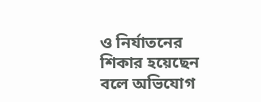ও নির্যাতনের শিকার হয়েছেন বলে অভিযোগ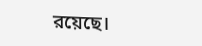রয়েছে।